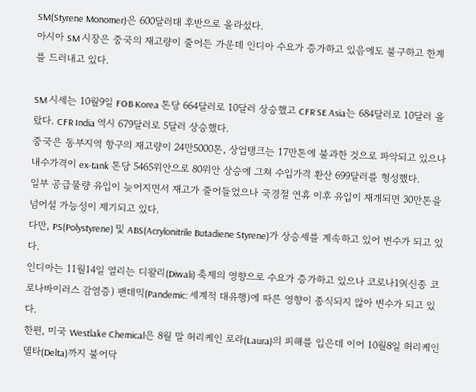SM(Styrene Monomer)은 600달러대 후반으로 올라섰다.
아시아 SM 시장은 중국의 재고량이 줄어든 가운데 인디아 수요가 증가하고 있음에도 불구하고 한계를 드러내고 있다.

SM 시세는 10월9일 FOB Korea 톤당 664달러로 10달러 상승했고 CFR SE Asia는 684달러로 10달러 올랐다. CFR India 역시 679달러로 5달러 상승했다.
중국은 동부지역 항구의 재고량이 24만5000톤, 상업탱크는 17만톤에 불과한 것으로 파악되고 있으나 내수가격이 ex-tank 톤당 5465위안으로 80위안 상승에 그쳐 수입가격 환산 699달러를 형성했다.
일부 공급물량 유입이 늦어지면서 재고가 줄어들었으나 국경절 연휴 이후 유입이 재개되면 30만톤을 넘어설 가능성이 제기되고 있다.
다만, PS(Polystyrene) 및 ABS(Acrylonitrile Butadiene Styrene)가 상승세를 계속하고 있어 변수가 되고 있다.
인디아는 11월14일 열리는 디왈리(Diwali) 축제의 영향으로 수요가 증가하고 있으나 코로나19(신종 코로나바이러스 감염증) 팬데믹(Pandemic: 세계적 대유행)에 따른 영향이 종식되지 않아 변수가 되고 있다.
한편, 미국 Westlake Chemical은 8월 말 허리케인 로라(Laura)의 피해를 입은데 이어 10월8일 허리케인 델타(Delta)까지 불어닥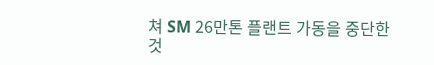쳐 SM 26만톤 플랜트 가동을 중단한 것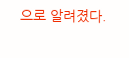으로 알려졌다.